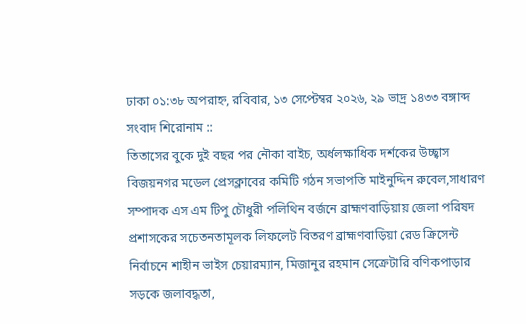ঢাকা ০১:৩৮ অপরাহ্ন, রবিবার, ১৩ সেপ্টেম্বর ২০২৬, ২৯ ভাদ্র ১৪৩৩ বঙ্গাব্দ
সংবাদ শিরোনাম ::
তিতাসের বুকে দুই বছর পর নৌকা বাইচ, অর্ধলক্ষাধিক দর্শকের উচ্ছ্বাস বিজয়নগর মডেল প্রেসক্লাবের কমিটি গঠন সভাপতি মাইনুদ্দিন রুবেল,সাধারণ সম্পাদক এস এম টিপু চৌধুরী পলিথিন বর্জনে ব্রাহ্মণবাড়িয়ায় জেলা পরিষদ প্রশাসকের সচেতনতামূলক লিফলেট বিতরণ ব্রাহ্মণবাড়িয়া রেড ক্রিসেন্ট নির্বাচনে শাহীন ভাইস চেয়ারম্যান, মিজানুর রহমান সেক্রেটারি বণিকপাড়ার সড়কে জলাবদ্ধতা,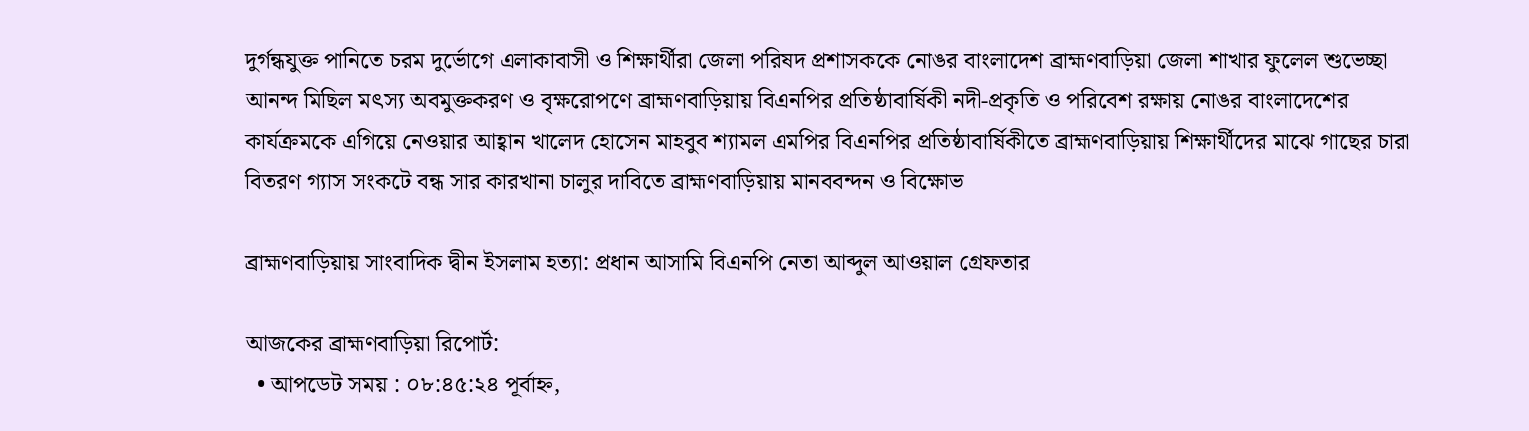দুর্গন্ধযুক্ত পানিতে চরম দুর্ভোগে এলাকাবাসী ও শিক্ষার্থীরা জেলা পরিষদ প্রশাসককে নোঙর বাংলাদেশ ব্রাহ্মণবাড়িয়া জেলা শাখার ফুলেল শুভেচ্ছা আনন্দ মিছিল মৎস্য অবমুক্তকরণ ও বৃক্ষরোপণে ব্রাহ্মণবাড়িয়ায় বিএনপির প্রতিষ্ঠাবার্ষিকী নদী-প্রকৃতি ও পরিবেশ রক্ষায় নোঙর বাংলাদেশের কার্যক্রমকে এগিয়ে নেওয়ার আহ্বান খালেদ হোসেন মাহবুব শ্যামল এমপির বিএনপির প্রতিষ্ঠাবার্ষিকীতে ব্রাহ্মণবাড়িয়ায় শিক্ষার্থীদের মাঝে গাছের চারা বিতরণ গ্যাস সংকটে বন্ধ সার কারখানা চালুর দাবিতে ব্রাহ্মণবাড়িয়ায় মানববন্দন ও বিক্ষোভ

ব্রাহ্মণবাড়িয়ায় সাংবাদিক দ্বীন ইসলাম হত্যা: প্রধান আসামি বিএনপি নেতা আব্দুল আওয়াল গ্রেফতার

আজকের ব্রাহ্মণবাড়িয়া রিপোর্ট:
  • আপডেট সময় : ০৮:৪৫:২৪ পূর্বাহ্ন,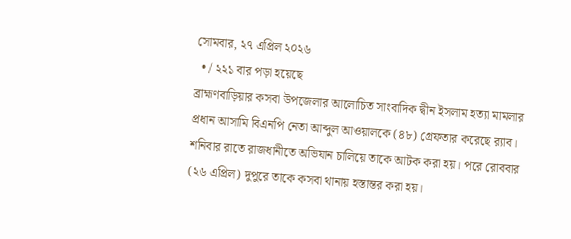সোমবার, ২৭ এপ্রিল ২০২৬
  • / ২২১ বার পড়া হয়েছে
ব্রাহ্মণবাড়িয়ার কসবা উপজেলার আলোচিত সাংবাদিক দ্বীন ইসলাম হত্যা মামলার প্রধান আসামি বিএনপি নেতা আব্দুল আওয়ালকে (৪৮) গ্রেফতার করেছে র‍্যাব। শনিবার রাতে রাজধানীতে অভিযান চালিয়ে তাকে আটক করা হয়। পরে রোববার (২৬ এপ্রিল) দুপুরে তাকে কসবা থানায় হস্তান্তর করা হয়।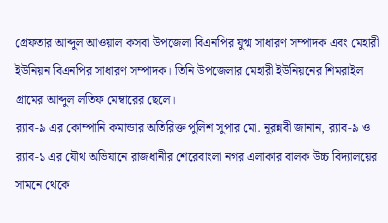গ্রেফতার আব্দুল আওয়াল কসবা উপজেলা বিএনপির যুগ্ম সাধারণ সম্পাদক এবং মেহারী ইউনিয়ন বিএনপির সাধারণ সম্পাদক। তিনি উপজেলার মেহারী ইউনিয়নের শিমরাইল গ্রামের আব্দুল লতিফ মেম্বারের ছেলে।
র‍্যাব-৯ এর কোম্পানি কমান্ডার অতিরিক্ত পুলিশ সুপার মো. নূরন্নবী জানান, র‍্যাব-৯ ও র‍্যাব-১ এর যৌথ অভিযানে রাজধানীর শেরেবাংলা নগর এলাকার বালক উচ্চ বিদ্যালয়ের সামনে থেকে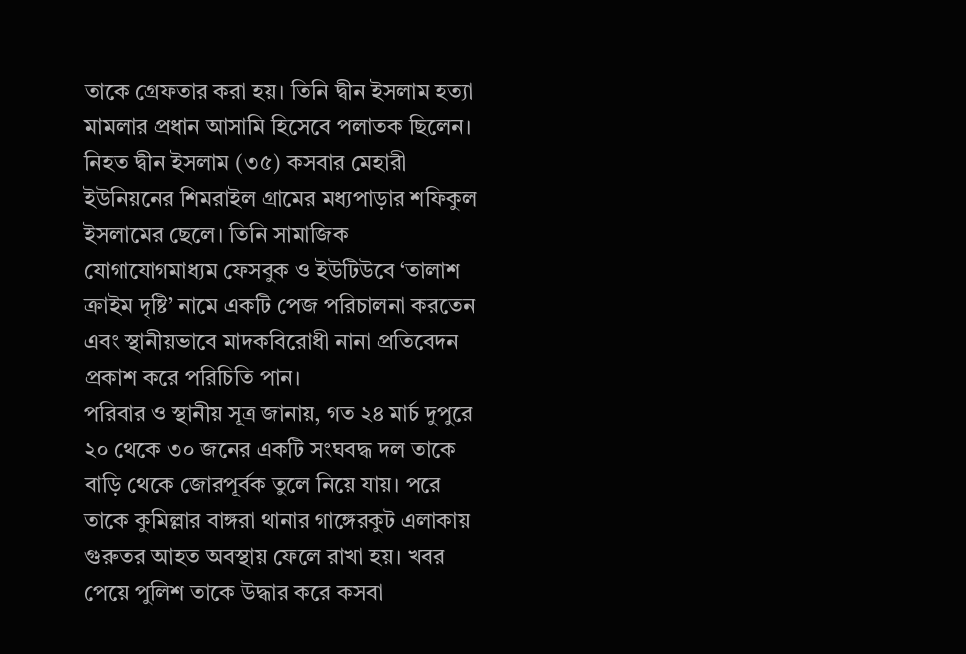তাকে গ্রেফতার করা হয়। তিনি দ্বীন ইসলাম হত্যা মামলার প্রধান আসামি হিসেবে পলাতক ছিলেন।
নিহত দ্বীন ইসলাম (৩৫) কসবার মেহারী ইউনিয়নের শিমরাইল গ্রামের মধ্যপাড়ার শফিকুল ইসলামের ছেলে। তিনি সামাজিক যোগাযোগমাধ্যম ফেসবুক ও ইউটিউবে ‘তালাশ ক্রাইম দৃষ্টি’ নামে একটি পেজ পরিচালনা করতেন এবং স্থানীয়ভাবে মাদকবিরোধী নানা প্রতিবেদন প্রকাশ করে পরিচিতি পান।
পরিবার ও স্থানীয় সূত্র জানায়, গত ২৪ মার্চ দুপুরে ২০ থেকে ৩০ জনের একটি সংঘবদ্ধ দল তাকে বাড়ি থেকে জোরপূর্বক তুলে নিয়ে যায়। পরে তাকে কুমিল্লার বাঙ্গরা থানার গাঙ্গেরকুট এলাকায় গুরুতর আহত অবস্থায় ফেলে রাখা হয়। খবর পেয়ে পুলিশ তাকে উদ্ধার করে কসবা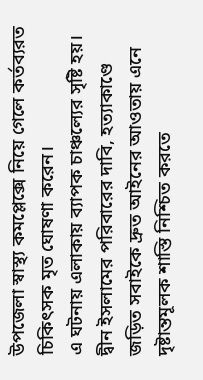উপজেলা স্বাস্থ্য কমপ্লেক্সে নিয়ে গেলে কর্তব্যরত চিকিৎসক মৃত ঘোষণা করেন।
এ ঘটনায় এলাকায় ব্যাপক চাঞ্চল্যের সৃষ্টি হয়। দ্বীন ইসলামের পরিবারের দাবি, হত্যাকাণ্ডে জড়িত সবাইকে দ্রুত আইনের আওতায় এনে দৃষ্টান্তমূলক শাস্তি নিশ্চিত করতে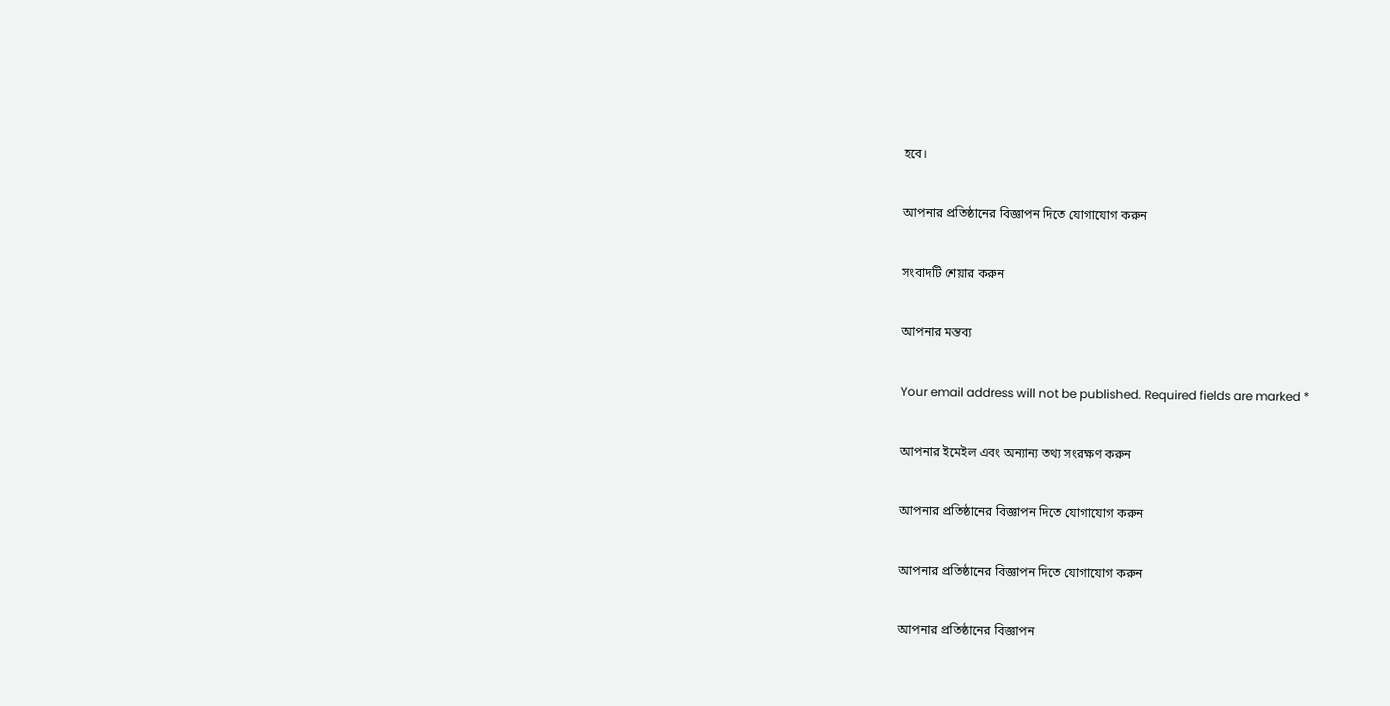হবে।

আপনার প্রতিষ্ঠানের বিজ্ঞাপন দিতে যোগাযোগ করুন

সংবাদটি শেয়ার করুন

আপনার মন্তব্য

Your email address will not be published. Required fields are marked *

আপনার ইমেইল এবং অন্যান্য তথ্য সংরক্ষণ করুন

আপনার প্রতিষ্ঠানের বিজ্ঞাপন দিতে যোগাযোগ করুন

আপনার প্রতিষ্ঠানের বিজ্ঞাপন দিতে যোগাযোগ করুন

আপনার প্রতিষ্ঠানের বিজ্ঞাপন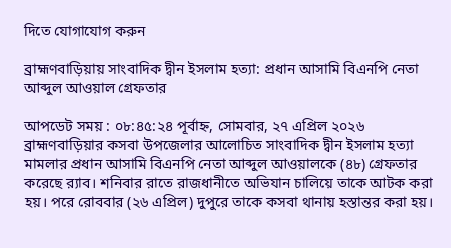দিতে যোগাযোগ করুন

ব্রাহ্মণবাড়িয়ায় সাংবাদিক দ্বীন ইসলাম হত্যা: প্রধান আসামি বিএনপি নেতা আব্দুল আওয়াল গ্রেফতার

আপডেট সময় : ০৮:৪৫:২৪ পূর্বাহ্ন, সোমবার, ২৭ এপ্রিল ২০২৬
ব্রাহ্মণবাড়িয়ার কসবা উপজেলার আলোচিত সাংবাদিক দ্বীন ইসলাম হত্যা মামলার প্রধান আসামি বিএনপি নেতা আব্দুল আওয়ালকে (৪৮) গ্রেফতার করেছে র‍্যাব। শনিবার রাতে রাজধানীতে অভিযান চালিয়ে তাকে আটক করা হয়। পরে রোববার (২৬ এপ্রিল) দুপুরে তাকে কসবা থানায় হস্তান্তর করা হয়।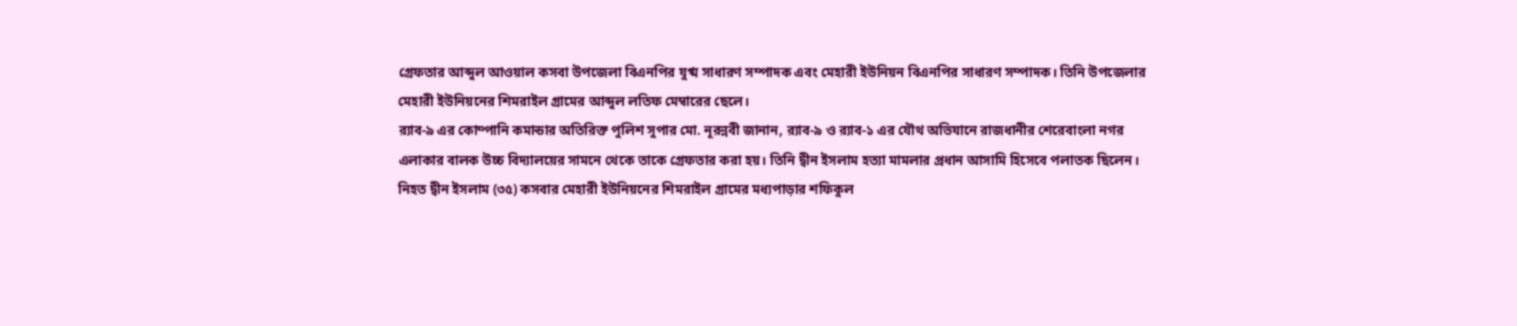গ্রেফতার আব্দুল আওয়াল কসবা উপজেলা বিএনপির যুগ্ম সাধারণ সম্পাদক এবং মেহারী ইউনিয়ন বিএনপির সাধারণ সম্পাদক। তিনি উপজেলার মেহারী ইউনিয়নের শিমরাইল গ্রামের আব্দুল লতিফ মেম্বারের ছেলে।
র‍্যাব-৯ এর কোম্পানি কমান্ডার অতিরিক্ত পুলিশ সুপার মো. নূরন্নবী জানান, র‍্যাব-৯ ও র‍্যাব-১ এর যৌথ অভিযানে রাজধানীর শেরেবাংলা নগর এলাকার বালক উচ্চ বিদ্যালয়ের সামনে থেকে তাকে গ্রেফতার করা হয়। তিনি দ্বীন ইসলাম হত্যা মামলার প্রধান আসামি হিসেবে পলাতক ছিলেন।
নিহত দ্বীন ইসলাম (৩৫) কসবার মেহারী ইউনিয়নের শিমরাইল গ্রামের মধ্যপাড়ার শফিকুল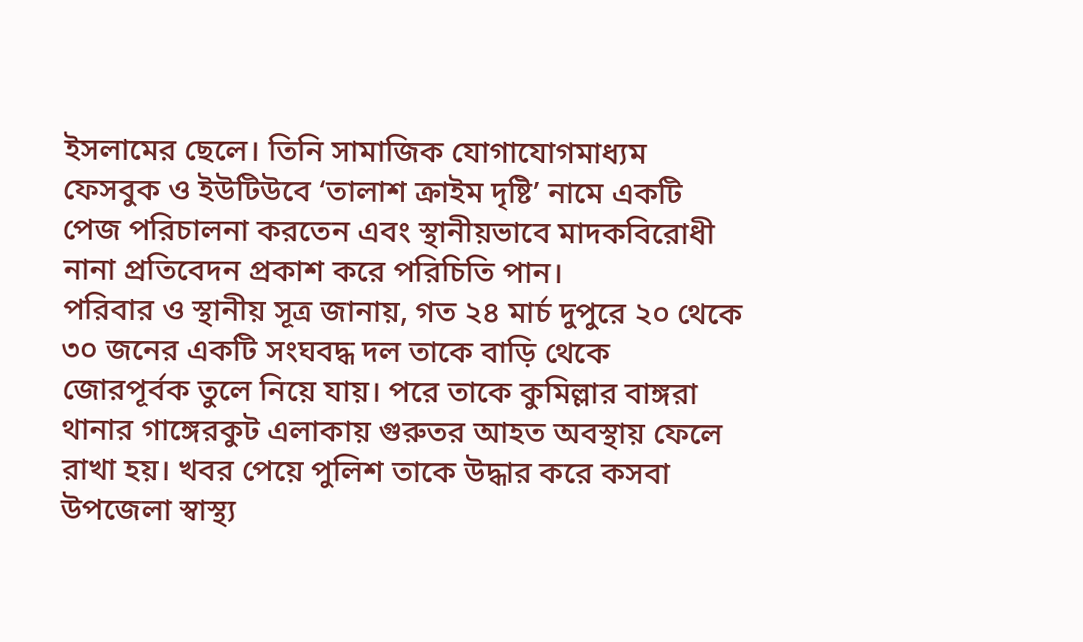ইসলামের ছেলে। তিনি সামাজিক যোগাযোগমাধ্যম ফেসবুক ও ইউটিউবে ‘তালাশ ক্রাইম দৃষ্টি’ নামে একটি পেজ পরিচালনা করতেন এবং স্থানীয়ভাবে মাদকবিরোধী নানা প্রতিবেদন প্রকাশ করে পরিচিতি পান।
পরিবার ও স্থানীয় সূত্র জানায়, গত ২৪ মার্চ দুপুরে ২০ থেকে ৩০ জনের একটি সংঘবদ্ধ দল তাকে বাড়ি থেকে জোরপূর্বক তুলে নিয়ে যায়। পরে তাকে কুমিল্লার বাঙ্গরা থানার গাঙ্গেরকুট এলাকায় গুরুতর আহত অবস্থায় ফেলে রাখা হয়। খবর পেয়ে পুলিশ তাকে উদ্ধার করে কসবা উপজেলা স্বাস্থ্য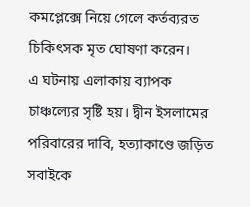কমপ্লেক্সে নিয়ে গেলে কর্তব্যরত চিকিৎসক মৃত ঘোষণা করেন।
এ ঘটনায় এলাকায় ব্যাপক চাঞ্চল্যের সৃষ্টি হয়। দ্বীন ইসলামের পরিবারের দাবি, হত্যাকাণ্ডে জড়িত সবাইকে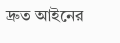দ্রুত আইনের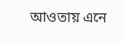আওতায় এনে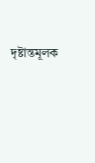দৃষ্টান্তমূলক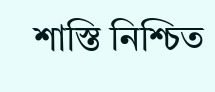শাস্তি নিশ্চিত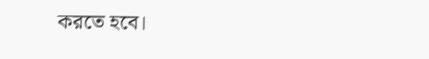করতে হবে।